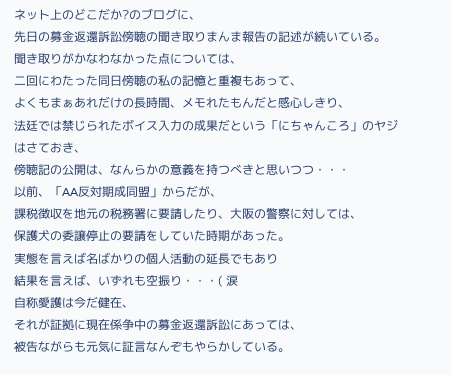ネット上のどこだか?のブログに、
先日の募金返還訴訟傍聴の聞き取りまんま報告の記述が続いている。
聞き取りがかなわなかった点については、
二回にわたった同日傍聴の私の記憶と重複もあって、
よくもまぁあれだけの長時間、メモれたもんだと感心しきり、
法廷では禁じられたボイス入力の成果だという「にちゃんころ」のヤジはさておき、
傍聴記の公開は、なんらかの意義を持つべきと思いつつ・・・
以前、「AA反対期成同盟」からだが、
課税徴収を地元の税務署に要請したり、大阪の警察に対しては、
保護犬の委譲停止の要請をしていた時期があった。
実態を言えば名ばかりの個人活動の延長でもあり
結果を言えば、いずれも空振り・・・( 涙
自称愛護は今だ健在、
それが証拠に現在係争中の募金返還訴訟にあっては、
被告ながらも元気に証言なんぞもやらかしている。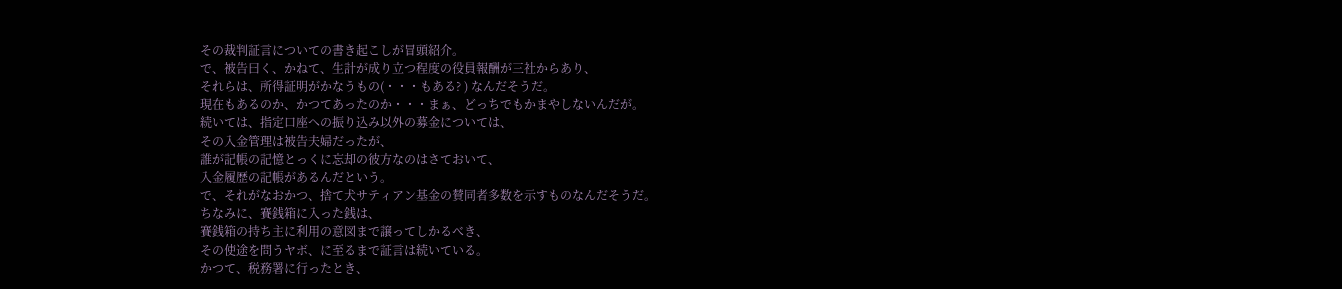その裁判証言についての書き起こしが冒頭紹介。
で、被告曰く、かねて、生計が成り立つ程度の役員報酬が三社からあり、
それらは、所得証明がかなうもの(・・・もある? ) なんだそうだ。
現在もあるのか、かつてあったのか・・・まぁ、どっちでもかまやしないんだが。
続いては、指定口座への振り込み以外の募金については、
その入金管理は被告夫婦だったが、
誰が記帳の記憶とっくに忘却の彼方なのはさておいて、
入金履歴の記帳があるんだという。
で、それがなおかつ、捨て犬サティアン基金の賛同者多数を示すものなんだそうだ。
ちなみに、賽銭箱に入った銭は、
賽銭箱の持ち主に利用の意図まで譲ってしかるべき、
その使途を問うヤボ、に至るまで証言は続いている。
かつて、税務署に行ったとき、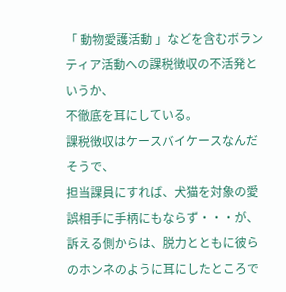「 動物愛護活動 」などを含むボランティア活動への課税徴収の不活発というか、
不徹底を耳にしている。
課税徴収はケースバイケースなんだそうで、
担当課員にすれば、犬猫を対象の愛誤相手に手柄にもならず・・・が、
訴える側からは、脱力とともに彼らのホンネのように耳にしたところで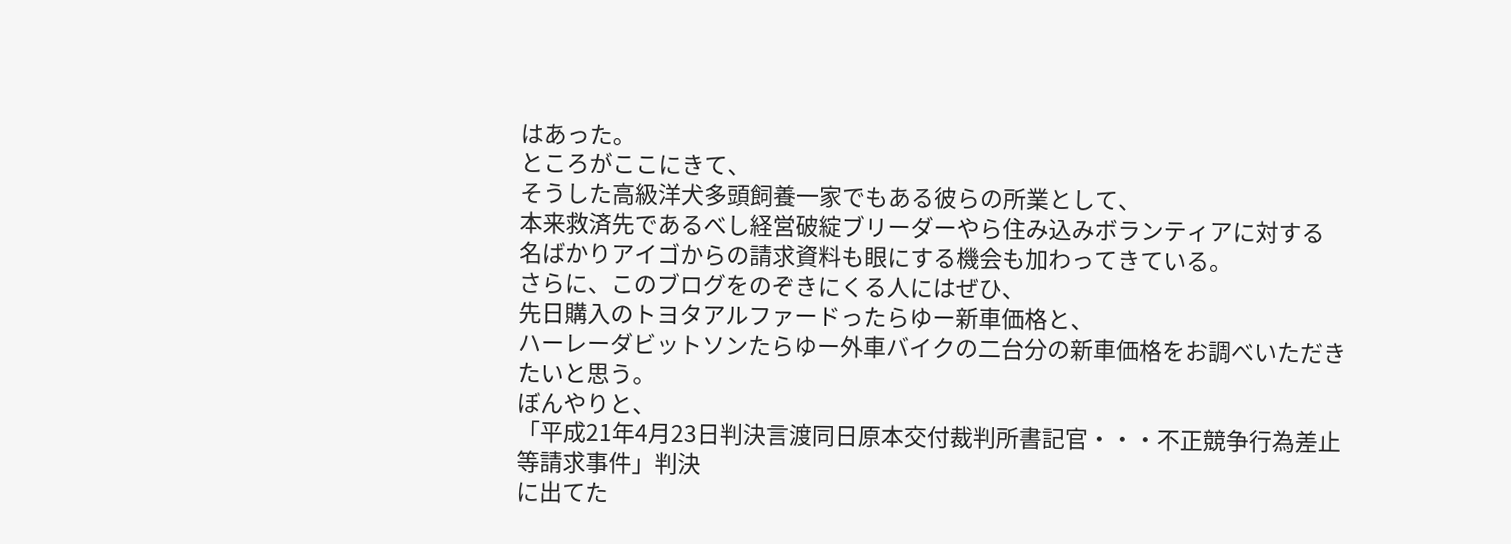はあった。
ところがここにきて、
そうした高級洋犬多頭飼養一家でもある彼らの所業として、
本来救済先であるべし経営破綻ブリーダーやら住み込みボランティアに対する
名ばかりアイゴからの請求資料も眼にする機会も加わってきている。
さらに、このブログをのぞきにくる人にはぜひ、
先日購入のトヨタアルファードったらゆー新車価格と、
ハーレーダビットソンたらゆー外車バイクの二台分の新車価格をお調べいただきたいと思う。
ぼんやりと、
「平成21年4月23日判決言渡同日原本交付裁判所書記官・・・不正競争行為差止等請求事件」判決
に出てた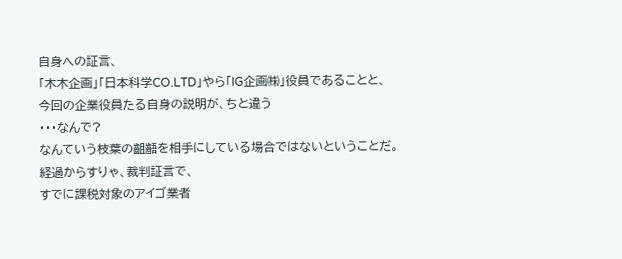自身への証言、
「木木企画」「日本科学CO.LTD」やら「IG企画㈱」役員であることと、
今回の企業役員たる自身の説明が、ちと違う
・・・なんで?
なんていう枝葉の齟齬を相手にしている場合ではないということだ。
経過からすりゃ、裁判証言で、
すでに課税対象のアイゴ業者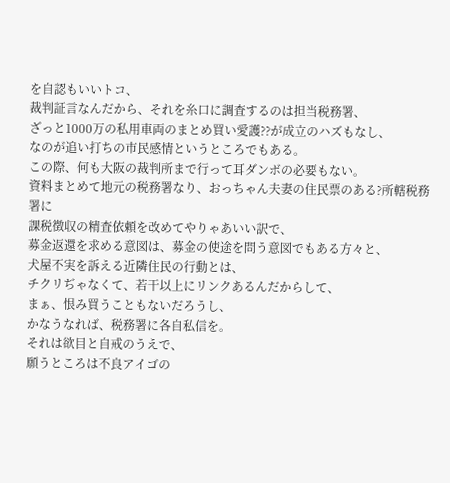を自認もいいトコ、
裁判証言なんだから、それを糸口に調査するのは担当税務署、
ざっと1000万の私用車両のまとめ買い愛護??が成立のハズもなし、
なのが追い打ちの市民感情というところでもある。
この際、何も大阪の裁判所まで行って耳ダンボの必要もない。
資料まとめて地元の税務署なり、おっちゃん夫妻の住民票のある?所轄税務署に
課税徴収の精査依頼を改めてやりゃあいい訳で、
募金返還を求める意図は、募金の使途を問う意図でもある方々と、
犬屋不実を訴える近隣住民の行動とは、
チクリぢゃなくて、若干以上にリンクあるんだからして、
まぁ、恨み買うこともないだろうし、
かなうなれば、税務署に各自私信を。
それは欲目と自戒のうえで、
願うところは不良アイゴの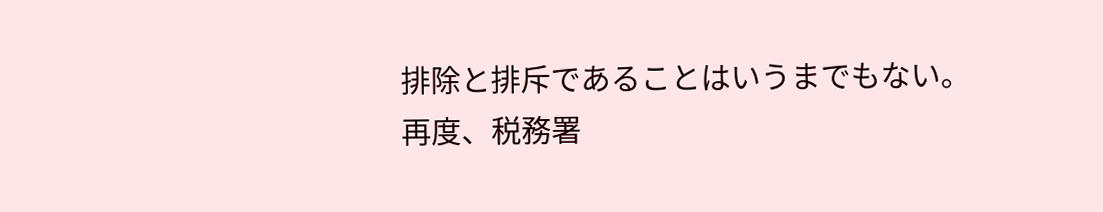排除と排斥であることはいうまでもない。
再度、税務署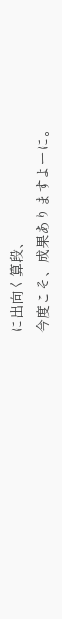に出向く算段、
今度こそ、成果ありますよーに。